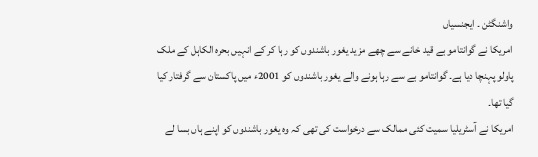واشنگٹن ۔ ایجنسیاں
امریکا نے گوانتامو بے قید خانے سے چھے مزید یغور باشندوں کو رہا کر کے انہیں بحرہ الکاہل کے ملک پاولو پہنچا دیا ہے۔ گوانتامو بے سے رہا ہونے والے یغور باشندوں کو 2001ء میں پاکستان سے گرفتار کیا گیا تھا۔
امریکا نے آسٹریلیا سمیت کئی ممالک سے درخواست کی تھی کہ وہ یغور باشندوں کو اپنے ہاں بسا لے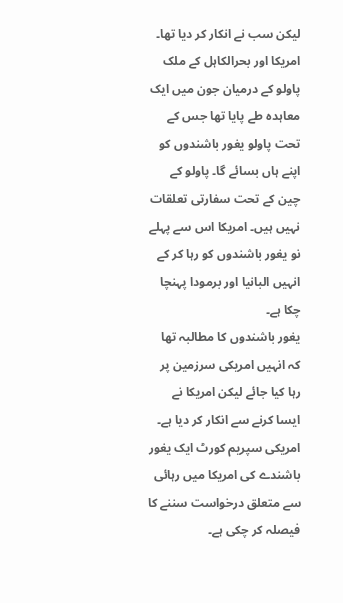لیکن سب نے انکار کر دیا تھا۔ امریکا اور بحرالکاہل کے ملک پاولو کے درمیان جون میں ایک معاہدہ طے پایا تھا جس کے تحت پاولو یغور باشندوں کو اپنے ہاں بسائے گا۔ پاولو کے چین کے تحت سفارتی تعلقات نہیں ہیں۔ امریکا اس سے پہلے نو یغور باشندوں کو رہا کر کے انہیں البانیا اور برمودا پہنچا چکا ہے۔
یغور باشندوں کا مطالبہ تھا کہ انہیں امریکی سرزمین پر رہا کیا جائے لیکن امریکا نے ایسا کرنے سے انکار کر دیا ہے۔ امریکی سپریم کورٹ ایک یغور باشندے کی امریکا میں رہائی سے متعلق درخواست سننے کا فیصلہ کر چکی ہے۔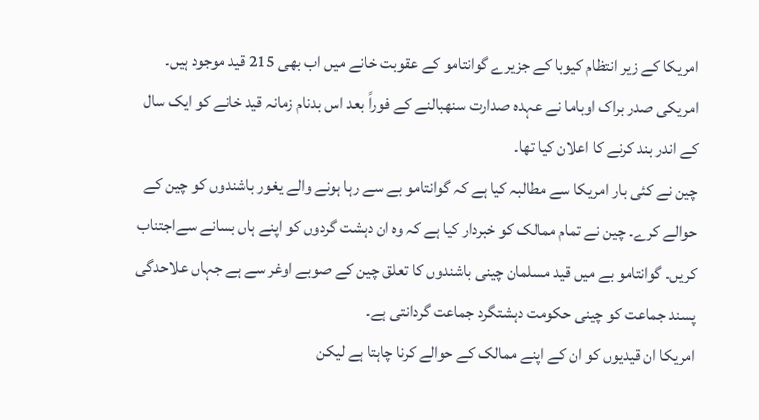امریکا کے زیر انتظام کیوبا کے جزیرے گوانتامو کے عقوبت خانے میں اب بھی 215 قید موجود ہیں۔ امریکی صدر براک اوباما نے عہدہ صدارت سنھبالنے کے فوراً بعد اس بدنام زمانہ قید خانے کو ایک سال کے اندر بند کرنے کا اعلان کیا تھا۔
چین نے کئی بار امریکا سے مطالبہ کیا ہے کہ گوانتامو بے سے رہا ہونے والے یغور باشندوں کو چین کے حوالے کرے۔ چین نے تمام ممالک کو خبردار کیا ہے کہ وہ ان دہشت گردوں کو اپنے ہاں بسانے سےاجتناب کریں۔ گوانتامو بے میں قید مسلمان چینی باشندوں کا تعلق چین کے صوبے اوغر سے ہے جہاں علاحدگی پسند جماعت کو چینی حکومت دہشتگرد جماعت گردانتی ہے۔
امریکا ان قیدیوں کو ان کے اپنے ممالک کے حوالے کرنا چاہتا ہے لیکن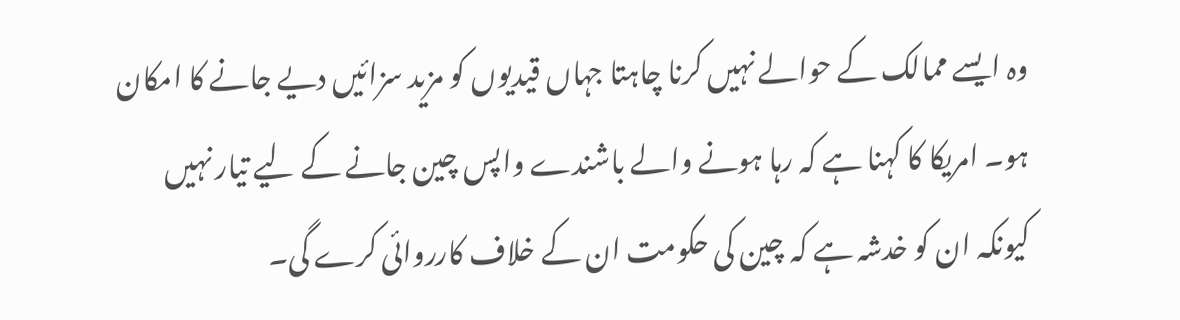وہ ایسے ممالک کے حوالے نہیں کرنا چاہتا جہاں قیدیوں کو مزید سزائیں دیے جانے کا امکان ہو۔ امریکا کا کہنا ہے کہ رہا ہونے والے باشندے واپس چین جانے کے لیے تیار نہیں کیونکہ ان کو خدشہ ہے کہ چین کی حکومت ان کے خلاف کارروائی کرے گی۔